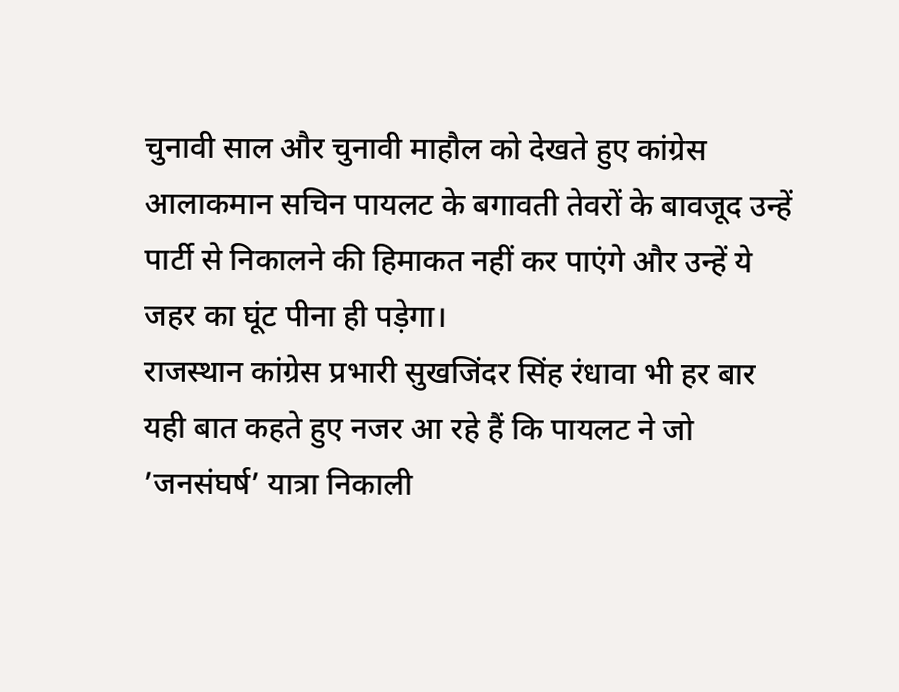चुनावी साल और चुनावी माहौल को देखते हुए कांग्रेस आलाकमान सचिन पायलट के बगावती तेवरों के बावजूद उन्हें पार्टी से निकालने की हिमाकत नहीं कर पाएंगे और उन्हें ये जहर का घूंट पीना ही पड़ेगा।
राजस्थान कांग्रेस प्रभारी सुखजिंदर सिंह रंधावा भी हर बार यही बात कहते हुए नजर आ रहे हैं कि पायलट ने जो ’जनसंघर्ष’ यात्रा निकाली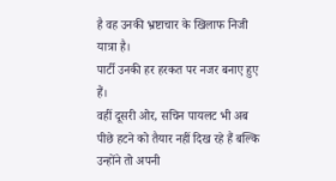है वह उनकी भ्रष्टाचार के खिलाफ निजी यात्रा है।
पार्टी उनकी हर हरकत पर नजर बनाए हुए हैं।
वहीं दूसरी ओर, सचिन पायलट भी अब पीछे हटने को तैयार नहीं दिख रहे हैं बल्कि उन्होंने तो अपनी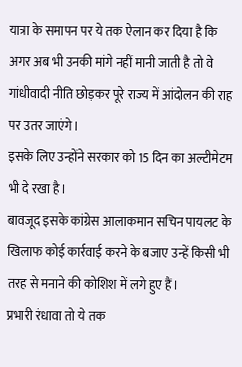यात्रा के समापन पर ये तक ऐलान कर दिया है कि अगर अब भी उनकी मांगे नहीं मानी जाती है तो वे गांधीवादी नीति छोड़कर पूरे राज्य में आंदोलन की राह पर उतर जाएंगे।
इसके लिए उन्होंने सरकार को 15 दिन का अल्टीमेटम भी दे रखा है।
बावजूद इसके कांग्रेस आलाकमान सचिन पायलट के खिलाफ कोई कार्रवाई करने के बजाए उन्हें किसी भी तरह से मनाने की कोशिश में लगे हुए हैं।
प्रभारी रंधावा तो ये तक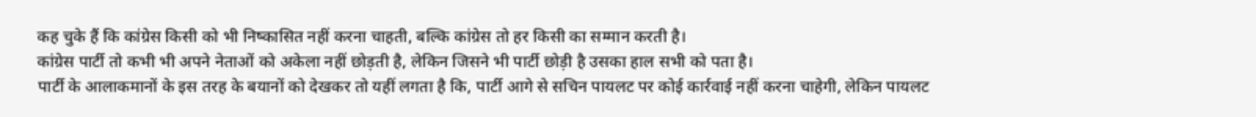कह चुके हैं कि कांग्रेस किसी को भी निष्कासित नहीं करना चाहती, बल्कि कांग्रेस तो हर किसी का सम्मान करती है।
कांग्रेस पार्टी तो कभी भी अपने नेताओं को अकेला नहीं छोड़ती है, लेकिन जिसने भी पार्टी छोड़ी है उसका हाल सभी को पता है।
पार्टी के आलाकमानों के इस तरह के बयानों को देखकर तो यहीं लगता है कि, पार्टी आगे से सचिन पायलट पर कोई कार्रवाई नहीं करना चाहेगी, लेकिन पायलट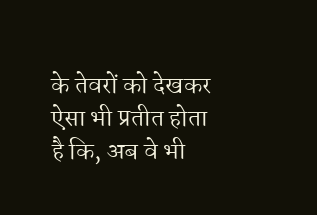के तेवरों को देखकर ऐसा भी प्रतीत होता है कि, अब वे भी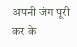अपनी जंग पूरी कर के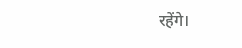रहेंगे।